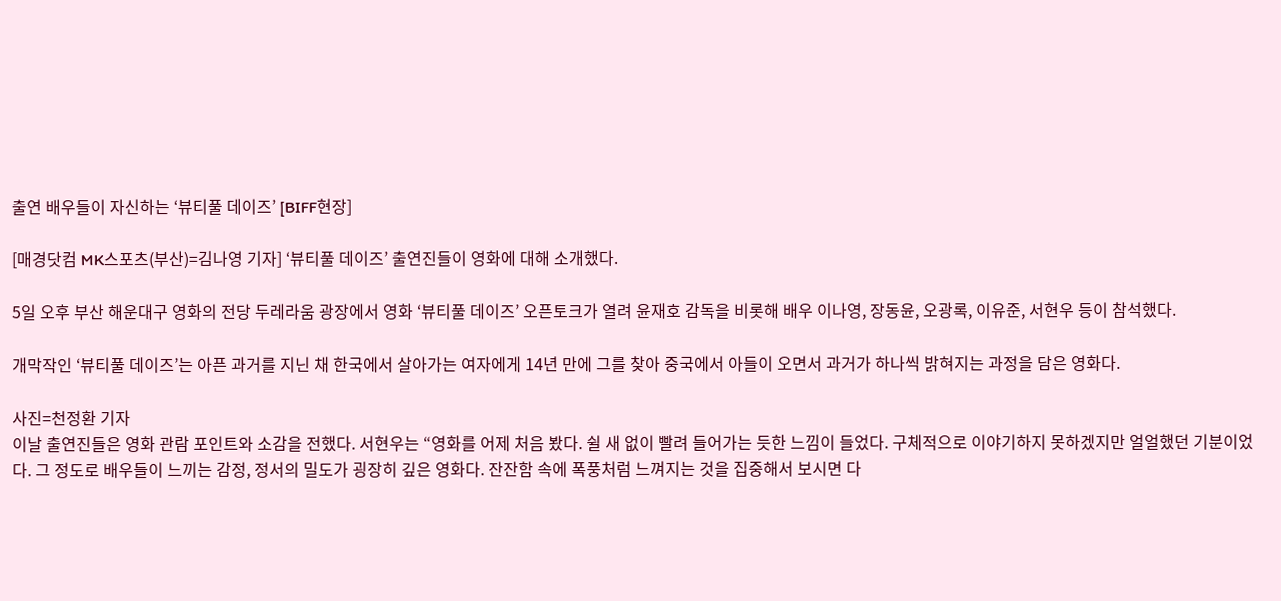출연 배우들이 자신하는 ‘뷰티풀 데이즈’ [BIFF현장]

[매경닷컴 MK스포츠(부산)=김나영 기자] ‘뷰티풀 데이즈’ 출연진들이 영화에 대해 소개했다.

5일 오후 부산 해운대구 영화의 전당 두레라움 광장에서 영화 ‘뷰티풀 데이즈’ 오픈토크가 열려 윤재호 감독을 비롯해 배우 이나영, 장동윤, 오광록, 이유준, 서현우 등이 참석했다.

개막작인 ‘뷰티풀 데이즈’는 아픈 과거를 지닌 채 한국에서 살아가는 여자에게 14년 만에 그를 찾아 중국에서 아들이 오면서 과거가 하나씩 밝혀지는 과정을 담은 영화다.

사진=천정환 기자
이날 출연진들은 영화 관람 포인트와 소감을 전했다. 서현우는 “영화를 어제 처음 봤다. 쉴 새 없이 빨려 들어가는 듯한 느낌이 들었다. 구체적으로 이야기하지 못하겠지만 얼얼했던 기분이었다. 그 정도로 배우들이 느끼는 감정, 정서의 밀도가 굉장히 깊은 영화다. 잔잔함 속에 폭풍처럼 느껴지는 것을 집중해서 보시면 다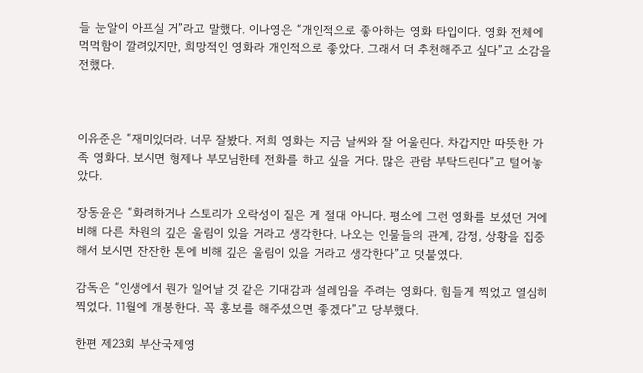들 눈알이 아프실 거”라고 말했다. 이나영은 “개인적으로 좋아하는 영화 타입이다. 영화 전체에 먹먹함이 깔려있지만, 희망적인 영화라 개인적으로 좋았다. 그래서 더 추천해주고 싶다”고 소감을 전했다.



이유준은 “재미있더라. 너무 잘봤다. 저희 영화는 지금 날씨와 잘 어울린다. 차갑지만 따뜻한 가족 영화다. 보시면 형제나 부모님한테 전화를 하고 싶을 거다. 많은 관람 부탁드린다”고 털어놓았다.

장동윤은 “화려하거나 스토리가 오락성이 짙은 게 절대 아니다. 평소에 그런 영화를 보셨던 거에 비해 다른 차원의 깊은 울림이 있을 거라고 생각한다. 나오는 인물들의 관계, 감정, 상황을 집중해서 보시면 잔잔한 톤에 비해 깊은 울림이 있을 거라고 생각한다”고 덧붙였다.

감독은 “인생에서 뭔가 일어날 것 같은 기대감과 설레임을 주려는 영화다. 힘들게 찍었고 열심히 찍었다. 11월에 개봉한다. 꼭 홍보를 해주셨으면 좋겠다”고 당부했다.

한편 제23회 부산국제영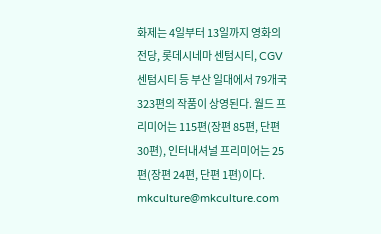화제는 4일부터 13일까지 영화의 전당, 롯데시네마 센텀시티, CGV센텀시티 등 부산 일대에서 79개국 323편의 작품이 상영된다. 월드 프리미어는 115편(장편 85편, 단편 30편), 인터내셔널 프리미어는 25편(장편 24편, 단편 1편)이다. mkculture@mkculture.com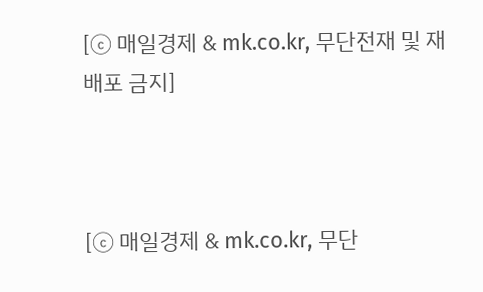[ⓒ 매일경제 & mk.co.kr, 무단전재 및 재배포 금지]



[ⓒ 매일경제 & mk.co.kr, 무단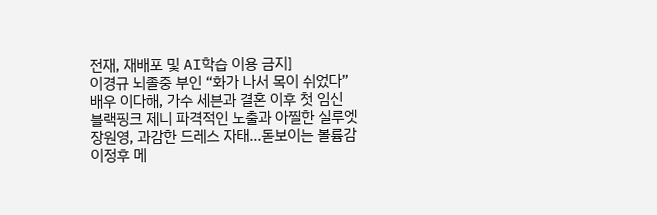전재, 재배포 및 AI학습 이용 금지]
이경규 뇌졸중 부인 “화가 나서 목이 쉬었다”
배우 이다해, 가수 세븐과 결혼 이후 첫 임신
블랙핑크 제니 파격적인 노출과 아찔한 실루엣
장원영, 과감한 드레스 자태…돋보이는 볼륨감
이정후 메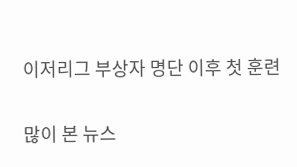이저리그 부상자 명단 이후 첫 훈련

많이 본 뉴스